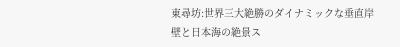東尋坊:世界三大絶勝のダイナミックな垂直岸壁と日本海の絶景ス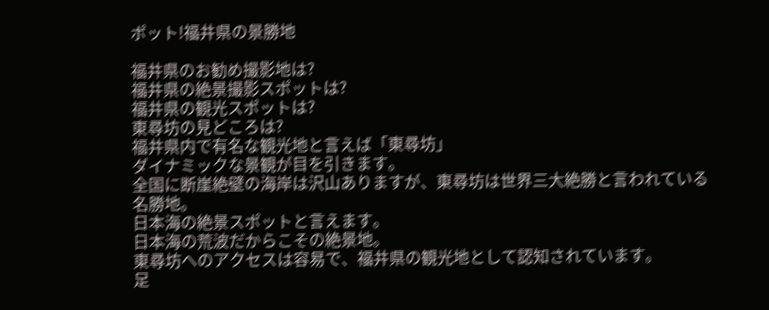ポット!福井県の景勝地

福井県のお勧め撮影地は?
福井県の絶景撮影スポットは?
福井県の観光スポットは?
東尋坊の見どころは?
福井県内で有名な観光地と言えば「東尋坊」
ダイナミックな景観が目を引きます。
全国に断崖絶壁の海岸は沢山ありますが、東尋坊は世界三大絶勝と言われている名勝地。
日本海の絶景スポットと言えます。
日本海の荒波だからこその絶景地。
東尋坊へのアクセスは容易で、福井県の観光地として認知されています。
足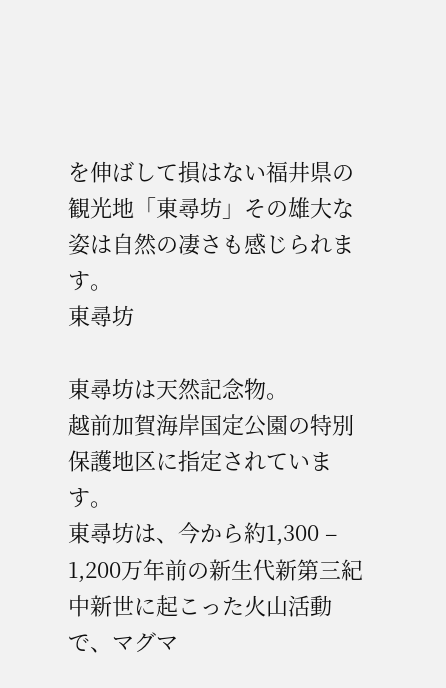を伸ばして損はない福井県の観光地「東尋坊」その雄大な姿は自然の凄さも感じられます。
東尋坊

東尋坊は天然記念物。
越前加賀海岸国定公園の特別保護地区に指定されています。
東尋坊は、今から約1,300 – 1,200万年前の新生代新第三紀中新世に起こった火山活動で、マグマ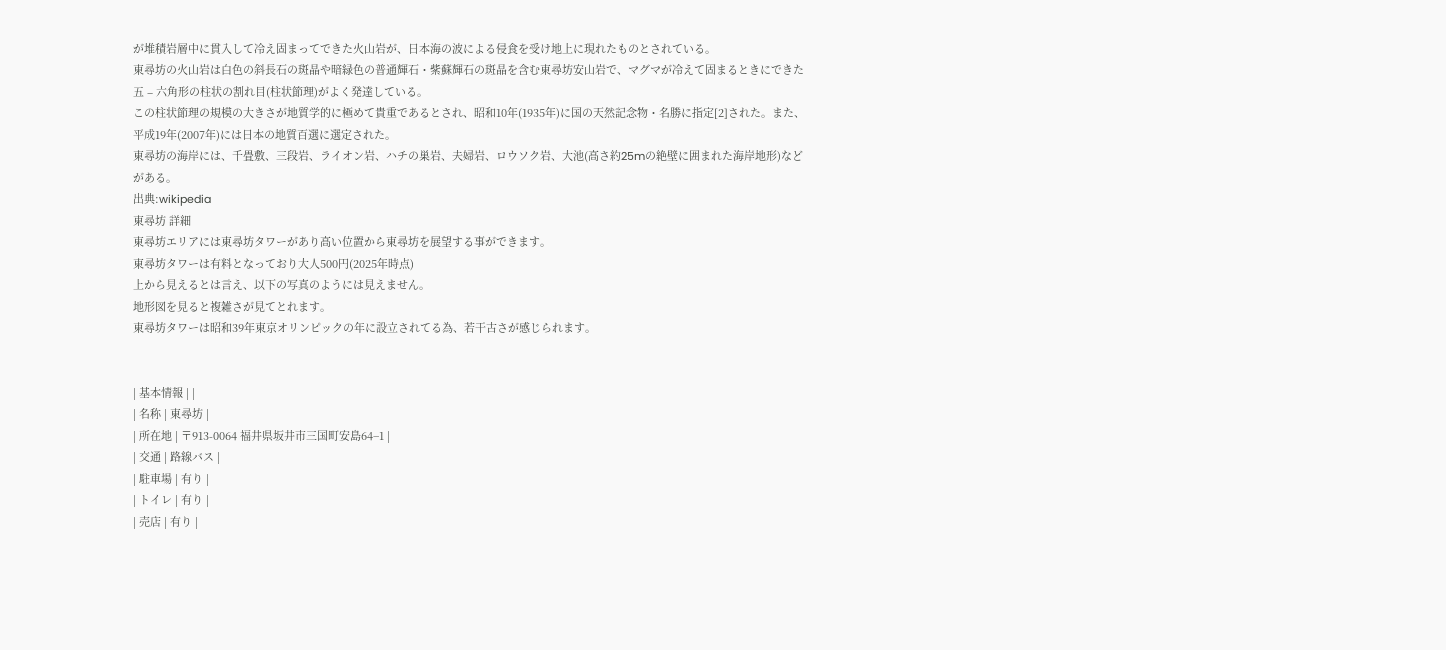が堆積岩層中に貫入して冷え固まってできた火山岩が、日本海の波による侵食を受け地上に現れたものとされている。
東尋坊の火山岩は白色の斜長石の斑晶や暗緑色の普通輝石・紫蘇輝石の斑晶を含む東尋坊安山岩で、マグマが冷えて固まるときにできた五 – 六角形の柱状の割れ目(柱状節理)がよく発達している。
この柱状節理の規模の大きさが地質学的に極めて貴重であるとされ、昭和10年(1935年)に国の天然記念物・名勝に指定[2]された。また、平成19年(2007年)には日本の地質百選に選定された。
東尋坊の海岸には、千畳敷、三段岩、ライオン岩、ハチの巣岩、夫婦岩、ロウソク岩、大池(高さ約25mの絶壁に囲まれた海岸地形)などがある。
出典:wikipedia
東尋坊 詳細
東尋坊エリアには東尋坊タワーがあり高い位置から東尋坊を展望する事ができます。
東尋坊タワーは有料となっており大人500円(2025年時点)
上から見えるとは言え、以下の写真のようには見えません。
地形図を見ると複雑さが見てとれます。
東尋坊タワーは昭和39年東京オリンピックの年に設立されてる為、若干古さが感じられます。


| 基本情報 | |
| 名称 | 東尋坊 |
| 所在地 | 〒913-0064 福井県坂井市三国町安島64−1 |
| 交通 | 路線バス |
| 駐車場 | 有り |
| トイレ | 有り |
| 売店 | 有り |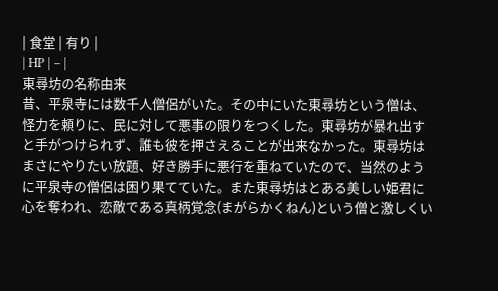| 食堂 | 有り |
| HP | – |
東尋坊の名称由来
昔、平泉寺には数千人僧侶がいた。その中にいた東尋坊という僧は、怪力を頼りに、民に対して悪事の限りをつくした。東尋坊が暴れ出すと手がつけられず、誰も彼を押さえることが出来なかった。東尋坊はまさにやりたい放題、好き勝手に悪行を重ねていたので、当然のように平泉寺の僧侶は困り果てていた。また東尋坊はとある美しい姫君に心を奪われ、恋敵である真柄覚念(まがらかくねん)という僧と激しくい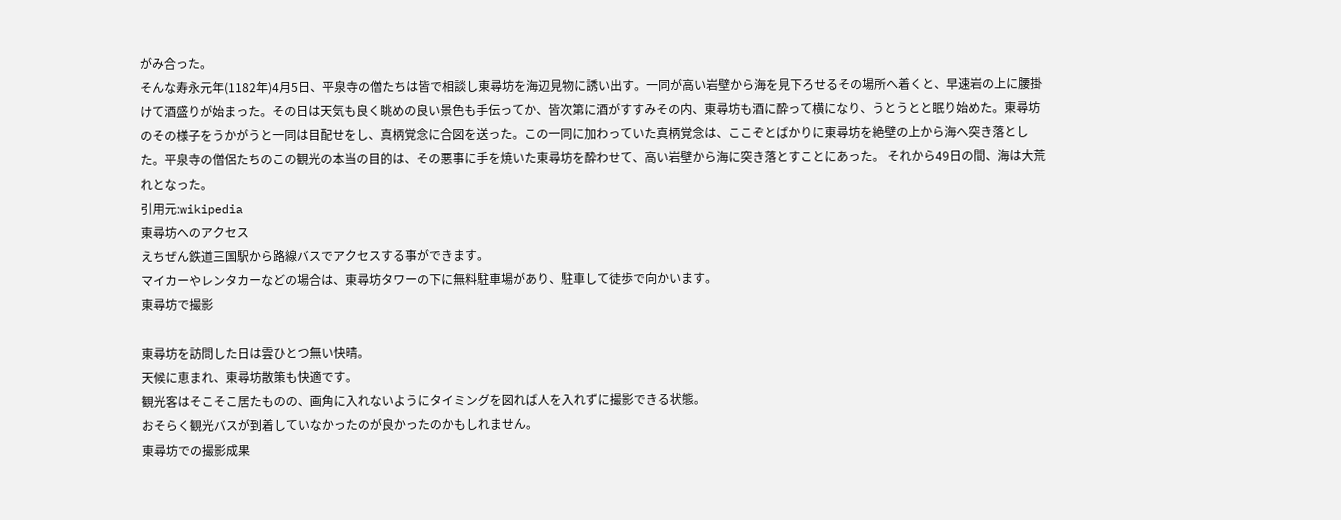がみ合った。
そんな寿永元年(1182年)4月5日、平泉寺の僧たちは皆で相談し東尋坊を海辺見物に誘い出す。一同が高い岩壁から海を見下ろせるその場所へ着くと、早速岩の上に腰掛けて酒盛りが始まった。その日は天気も良く眺めの良い景色も手伝ってか、皆次第に酒がすすみその内、東尋坊も酒に酔って横になり、うとうとと眠り始めた。東尋坊のその様子をうかがうと一同は目配せをし、真柄覚念に合図を送った。この一同に加わっていた真柄覚念は、ここぞとばかりに東尋坊を絶壁の上から海へ突き落とした。平泉寺の僧侶たちのこの観光の本当の目的は、その悪事に手を焼いた東尋坊を酔わせて、高い岩壁から海に突き落とすことにあった。 それから49日の間、海は大荒れとなった。
引用元:wikipedia
東尋坊へのアクセス
えちぜん鉄道三国駅から路線バスでアクセスする事ができます。
マイカーやレンタカーなどの場合は、東尋坊タワーの下に無料駐車場があり、駐車して徒歩で向かいます。
東尋坊で撮影

東尋坊を訪問した日は雲ひとつ無い快晴。
天候に恵まれ、東尋坊散策も快適です。
観光客はそこそこ居たものの、画角に入れないようにタイミングを図れば人を入れずに撮影できる状態。
おそらく観光バスが到着していなかったのが良かったのかもしれません。
東尋坊での撮影成果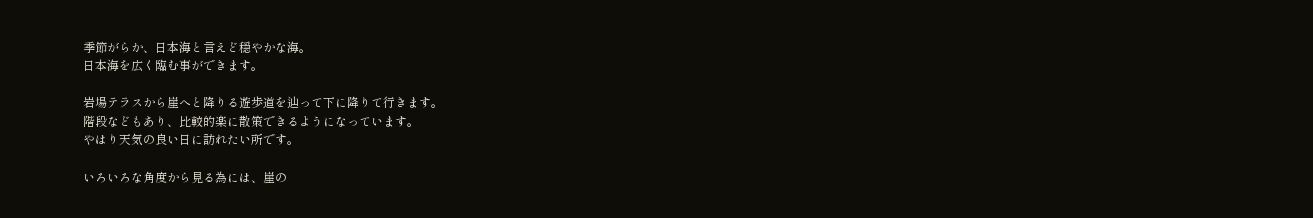季節がらか、日本海と言えど穏やかな海。
日本海を広く臨む事ができます。

岩場テラスから崖へと降りる遊歩道を辿って下に降りて行きます。
階段などもあり、比較的楽に散策できるようになっています。
やはり天気の良い日に訪れたい所です。

いろいろな角度から見る為には、崖の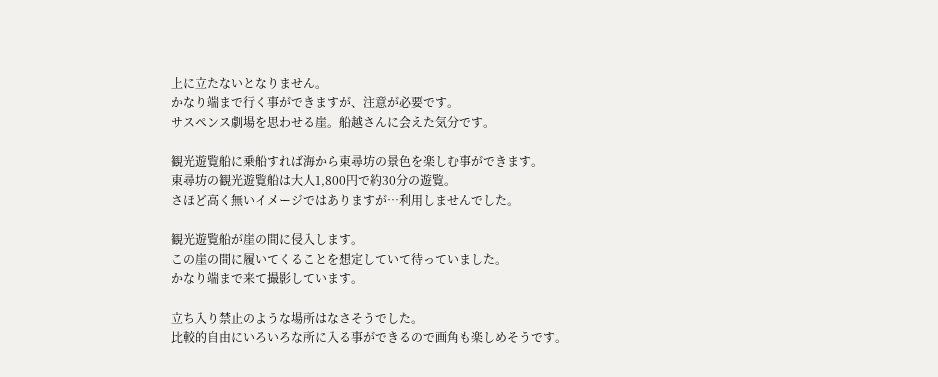上に立たないとなりません。
かなり端まで行く事ができますが、注意が必要です。
サスペンス劇場を思わせる崖。船越さんに会えた気分です。

観光遊覧船に乗船すれば海から東尋坊の景色を楽しむ事ができます。
東尋坊の観光遊覧船は大人1,800円で約30分の遊覧。
さほど高く無いイメージではありますが…利用しませんでした。

観光遊覧船が崖の間に侵入します。
この崖の間に履いてくることを想定していて待っていました。
かなり端まで来て撮影しています。

立ち入り禁止のような場所はなさそうでした。
比較的自由にいろいろな所に入る事ができるので画角も楽しめそうです。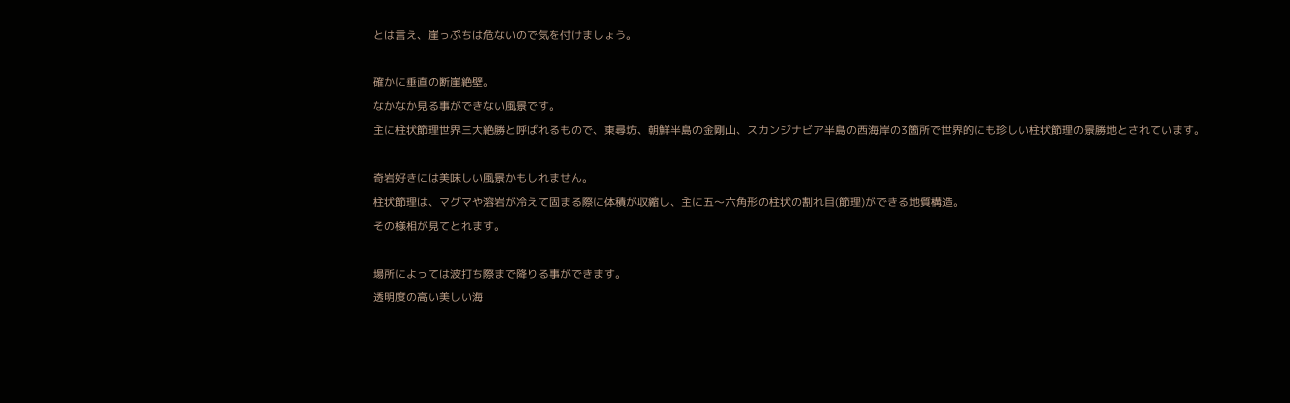とは言え、崖っぷちは危ないので気を付けましょう。

確かに垂直の断崖絶壁。
なかなか見る事ができない風景です。
主に柱状節理世界三大絶勝と呼ばれるもので、東尋坊、朝鮮半島の金剛山、スカンジナビア半島の西海岸の3箇所で世界的にも珍しい柱状節理の景勝地とされています。

奇岩好きには美味しい風景かもしれません。
柱状節理は、マグマや溶岩が冷えて固まる際に体積が収縮し、主に五〜六角形の柱状の割れ目(節理)ができる地質構造。
その様相が見てとれます。

場所によっては波打ち際まで降りる事ができます。
透明度の高い美しい海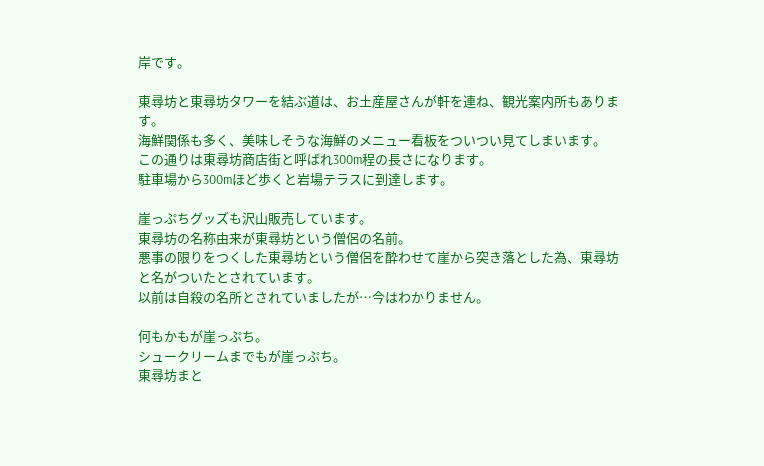岸です。

東尋坊と東尋坊タワーを結ぶ道は、お土産屋さんが軒を連ね、観光案内所もあります。
海鮮関係も多く、美味しそうな海鮮のメニュー看板をついつい見てしまいます。
この通りは東尋坊商店街と呼ばれ300m程の長さになります。
駐車場から300mほど歩くと岩場テラスに到達します。

崖っぷちグッズも沢山販売しています。
東尋坊の名称由来が東尋坊という僧侶の名前。
悪事の限りをつくした東尋坊という僧侶を酔わせて崖から突き落とした為、東尋坊と名がついたとされています。
以前は自殺の名所とされていましたが…今はわかりません。

何もかもが崖っぷち。
シュークリームまでもが崖っぷち。
東尋坊まと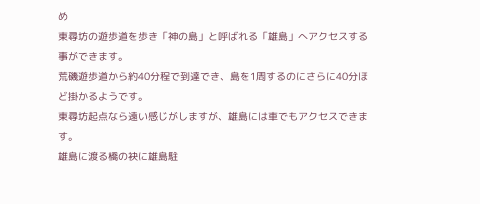め
東尋坊の遊歩道を歩き「神の島」と呼ばれる「雄島」へアクセスする事ができます。
荒磯遊歩道から約40分程で到達でき、島を1周するのにさらに40分ほど掛かるようです。
東尋坊起点なら遠い感じがしますが、雄島には車でもアクセスできます。
雄島に渡る橋の袂に雄島駐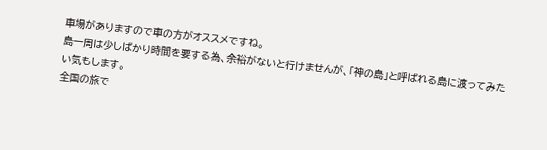車場がありますので車の方がオススメですね。
島一周は少しばかり時間を要する為、余裕がないと行けませんが、「神の島」と呼ばれる島に渡ってみたい気もします。
全国の旅で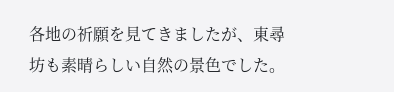各地の祈願を見てきましたが、東尋坊も素晴らしい自然の景色でした。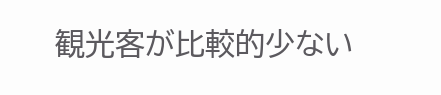観光客が比較的少ない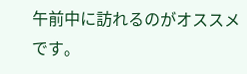午前中に訪れるのがオススメです。